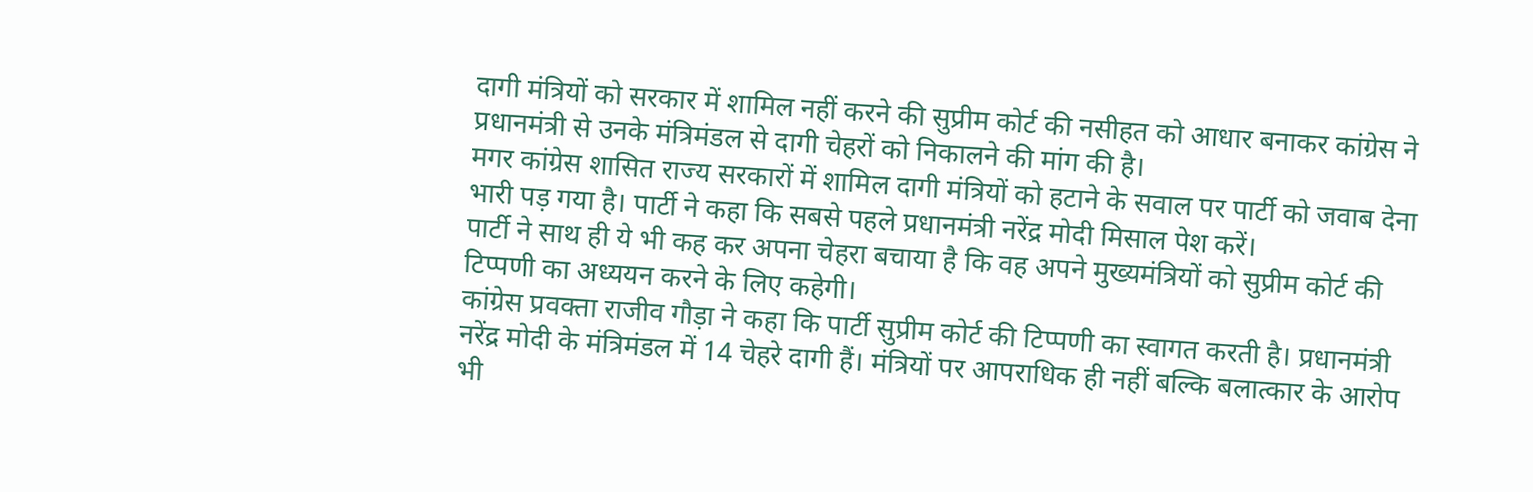दागी मंत्रियों को सरकार में शामिल नहीं करने की सुप्रीम कोर्ट की नसीहत को आधार बनाकर कांग्रेस ने प्रधानमंत्री से उनके मंत्रिमंडल से दागी चेहरों को निकालने की मांग की है।
मगर कांग्रेस शासित राज्य सरकारों में शामिल दागी मंत्रियों को हटाने के सवाल पर पार्टी को जवाब देना भारी पड़ गया है। पार्टी ने कहा कि सबसे पहले प्रधानमंत्री नरेंद्र मोदी मिसाल पेश करें।
पार्टी ने साथ ही ये भी कह कर अपना चेहरा बचाया है कि वह अपने मुख्यमंत्रियों को सुप्रीम कोर्ट की टिप्पणी का अध्ययन करने के लिए कहेगी।
कांग्रेस प्रवक्ता राजीव गौड़ा ने कहा कि पार्टी सुप्रीम कोर्ट की टिप्पणी का स्वागत करती है। प्रधानमंत्री नरेंद्र मोदी के मंत्रिमंडल में 14 चेहरे दागी हैं। मंत्रियों पर आपराधिक ही नहीं बल्कि बलात्कार के आरोप भी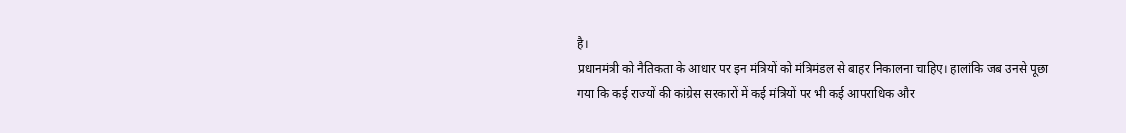है।
प्रधानमंत्री को नैतिकता के आधार पर इन मंत्रियों को मंत्रिमंडल से बाहर निकालना चाहिए। हालांकि जब उनसे पूछा गया कि कई राज्यों की कांग्रेस सरकारों में कई मंत्रियों पर भी कई आपराधिक और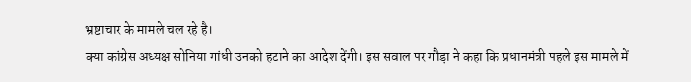भ्रष्टाचार के मामले चल रहे है।
क्या कांग्रेस अध्यक्ष सोनिया गांधी उनको हटाने का आदेश देंगी। इस सवाल पर गौड़ा ने कहा कि प्रधानमंत्री पहले इस मामले में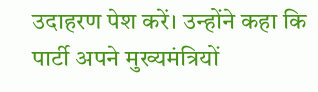उदाहरण पेश करें। उन्होंने कहा कि पार्टी अपने मुख्यमंत्रियों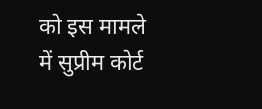को इस मामले में सुप्रीम कोर्ट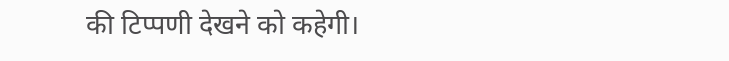की टिप्पणी देखने को कहेगी।